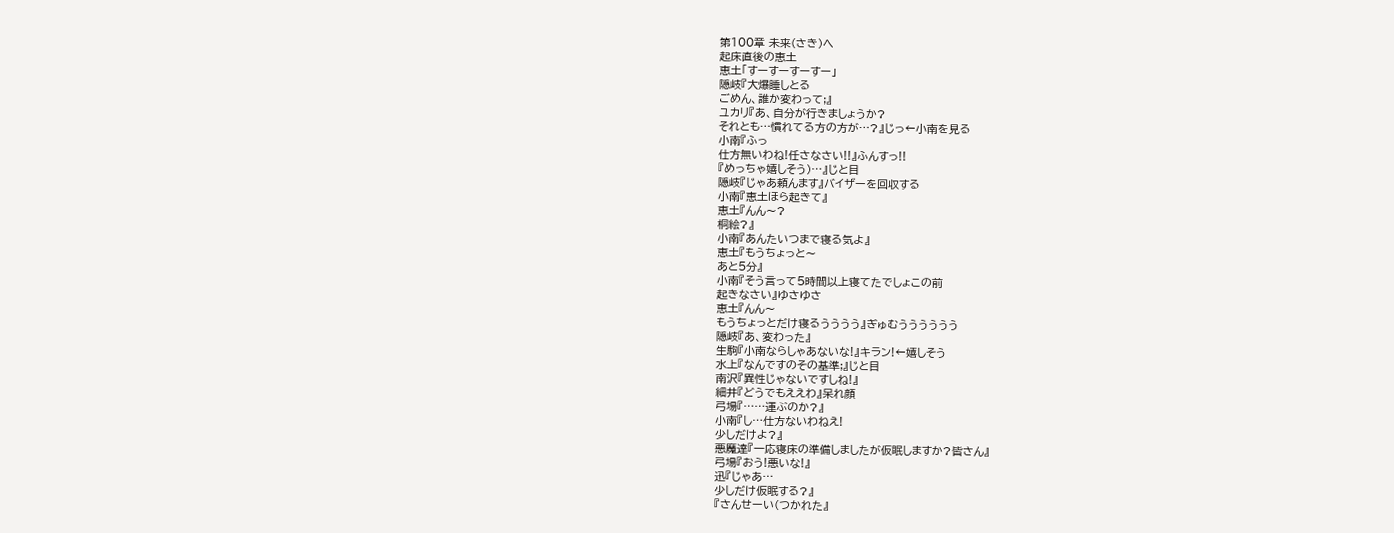第100章 未来(さき)へ
起床直後の恵土
恵土「すーすーすーすー」
隠岐『大爆睡しとる
ごめん、誰か変わって;』
ユカリ『あ、自分が行きましょうか?
それとも…慣れてる方の方が…?』じっ←小南を見る
小南『ふっ
仕方無いわね!任さなさい!!』ふんすっ!!
『めっちゃ嬉しそう)…』じと目
隠岐『じゃあ頼んます』バイザーを回収する
小南『恵土ほら起きて』
恵土『んん〜?
桐絵?』
小南『あんたいつまで寝る気よ』
恵土『もうちょっと〜
あと5分』
小南『そう言って5時間以上寝てたでしょこの前
起きなさい』ゆさゆさ
恵土『んん〜
もうちょっとだけ寝るうううう』ぎゅむうううううう
隠岐『あ、変わった』
生駒『小南ならしゃあないな!』キラン!←嬉しそう
水上『なんですのその基準;』じと目
南沢『異性じゃないですしね!』
細井『どうでもええわ』呆れ顔
弓場『……運ぶのか?』
小南『し…仕方ないわねえ!
少しだけよ?』
悪魔達『一応寝床の準備しましたが仮眠しますか?皆さん』
弓場『おう!悪いな!』
迅『じゃあ…
少しだけ仮眠する?』
『さんせーい(つかれた』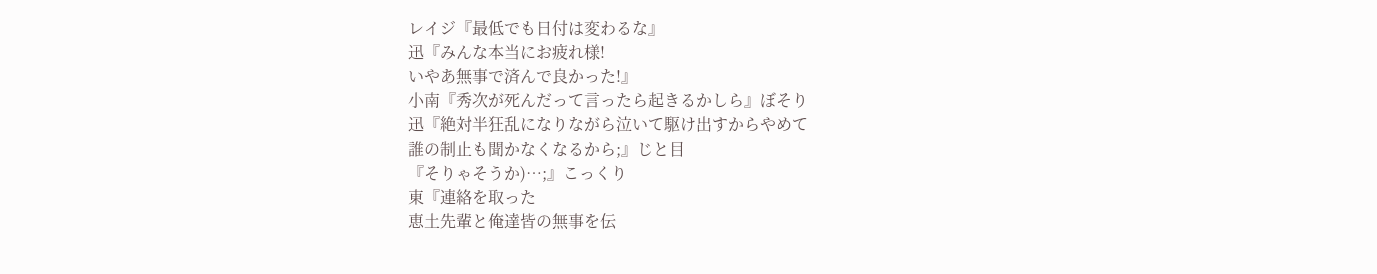レイジ『最低でも日付は変わるな』
迅『みんな本当にお疲れ様!
いやあ無事で済んで良かった!』
小南『秀次が死んだって言ったら起きるかしら』ぼそり
迅『絶対半狂乱になりながら泣いて駆け出すからやめて
誰の制止も聞かなくなるから;』じと目
『そりゃそうか)…;』こっくり
東『連絡を取った
恵土先輩と俺達皆の無事を伝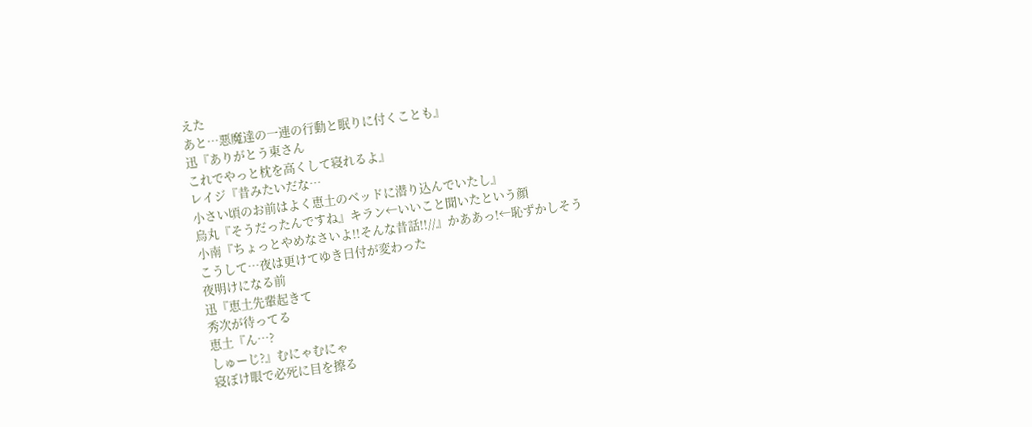えた
あと…悪魔達の一連の行動と眠りに付くことも』
迅『ありがとう東さん
これでやっと枕を高くして寝れるよ』
レイジ『昔みたいだな…
小さい頃のお前はよく恵土のベッドに潜り込んでいたし』
烏丸『そうだったんですね』キラン←いいこと聞いたという顔
小南『ちょっとやめなさいよ!!そんな昔話!!//』かああっ!←恥ずかしそう
こうして…夜は更けてゆき日付が変わった
夜明けになる前
迅『恵土先輩起きて
秀次が待ってる
恵土『ん…?
しゅーじ?』むにゃむにゃ
寝ぼけ眼で必死に目を擦る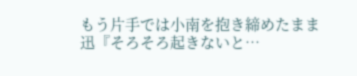もう片手では小南を抱き締めたまま
迅『そろそろ起きないと…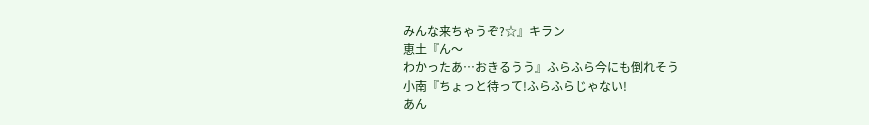みんな来ちゃうぞ?☆』キラン
恵土『ん〜
わかったあ…おきるうう』ふらふら今にも倒れそう
小南『ちょっと待って!ふらふらじゃない!
あん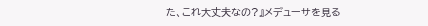た、これ大丈夫なの?』メデューサを見る